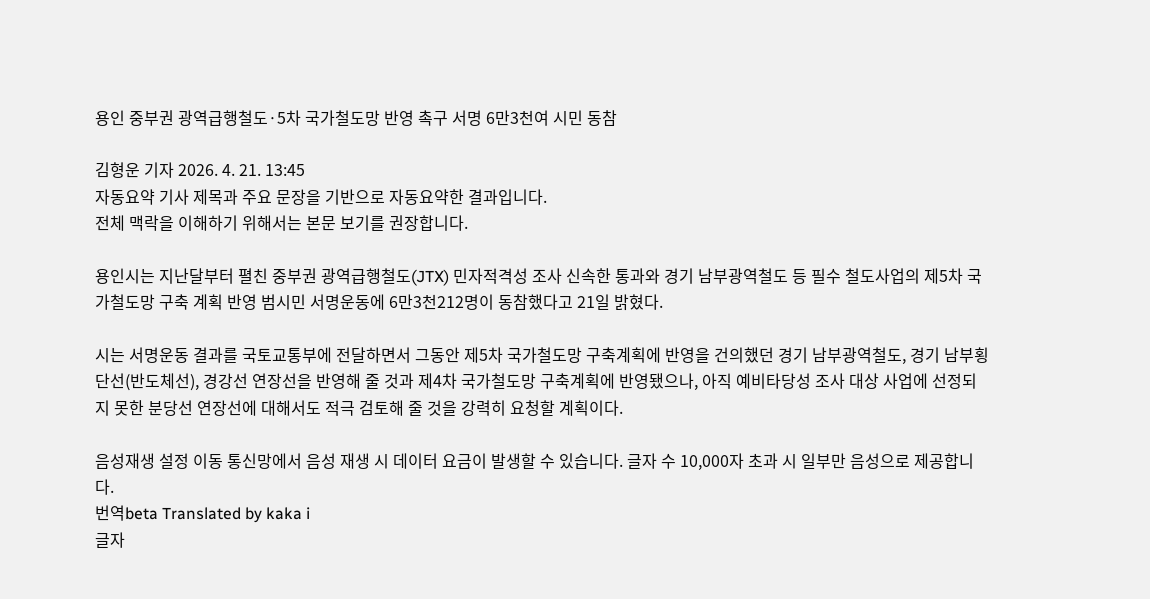용인 중부권 광역급행철도·5차 국가철도망 반영 촉구 서명 6만3천여 시민 동참

김형운 기자 2026. 4. 21. 13:45
자동요약 기사 제목과 주요 문장을 기반으로 자동요약한 결과입니다.
전체 맥락을 이해하기 위해서는 본문 보기를 권장합니다.

용인시는 지난달부터 펼친 중부권 광역급행철도(JTX) 민자적격성 조사 신속한 통과와 경기 남부광역철도 등 필수 철도사업의 제5차 국가철도망 구축 계획 반영 범시민 서명운동에 6만3천212명이 동참했다고 21일 밝혔다.

시는 서명운동 결과를 국토교통부에 전달하면서 그동안 제5차 국가철도망 구축계획에 반영을 건의했던 경기 남부광역철도, 경기 남부횡단선(반도체선), 경강선 연장선을 반영해 줄 것과 제4차 국가철도망 구축계획에 반영됐으나, 아직 예비타당성 조사 대상 사업에 선정되지 못한 분당선 연장선에 대해서도 적극 검토해 줄 것을 강력히 요청할 계획이다.

음성재생 설정 이동 통신망에서 음성 재생 시 데이터 요금이 발생할 수 있습니다. 글자 수 10,000자 초과 시 일부만 음성으로 제공합니다.
번역beta Translated by kaka i
글자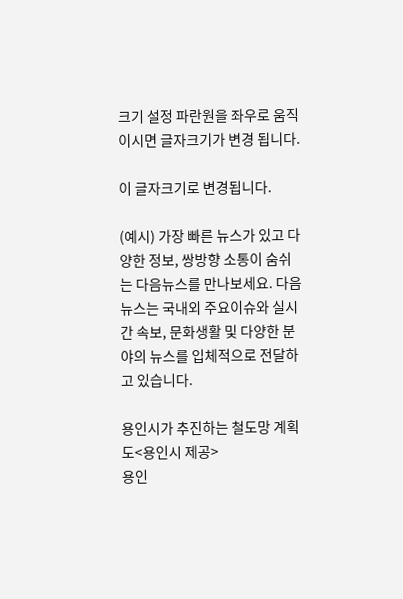크기 설정 파란원을 좌우로 움직이시면 글자크기가 변경 됩니다.

이 글자크기로 변경됩니다.

(예시) 가장 빠른 뉴스가 있고 다양한 정보, 쌍방향 소통이 숨쉬는 다음뉴스를 만나보세요. 다음뉴스는 국내외 주요이슈와 실시간 속보, 문화생활 및 다양한 분야의 뉴스를 입체적으로 전달하고 있습니다.

용인시가 추진하는 철도망 계획도<용인시 제공>
용인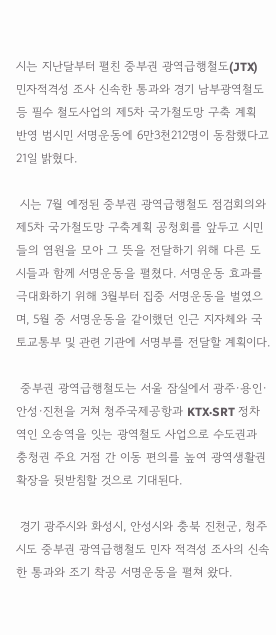시는 지난달부터 펼친 중부권 광역급행철도(JTX) 민자적격성 조사 신속한 통과와 경기 남부광역철도 등 필수 철도사업의 제5차 국가철도망 구축 계획 반영 범시민 서명운동에 6만3천212명이 동참했다고 21일 밝혔다.

 시는 7월 예정된 중부권 광역급행철도 점검회의와 제5차 국가철도망 구축계획 공청회를 앞두고 시민들의 염원을 모아 그 뜻을 전달하기 위해 다른 도시들과 함께 서명운동을 펼쳤다. 서명운동 효과를 극대화하기 위해 3월부터 집중 서명운동을 벌였으며, 5월 중 서명운동을 같이했던 인근 지자체와 국토교통부 및 관련 기관에 서명부를 전달할 계획이다.

 중부권 광역급행철도는 서울 잠실에서 광주·용인·안성·진천을 거쳐 청주국제공항과 KTX·SRT 정차역인 오송역을 잇는 광역철도 사업으로 수도권과 충청권 주요 거점 간 이동 편의를 높여 광역생활권 확장을 뒷받침할 것으로 기대된다.

 경기 광주시와 화성시, 안성시와 충북 진천군, 청주시도 중부권 광역급행철도 민자 적격성 조사의 신속한 통과와 조기 착공 서명운동을 펼쳐 왔다.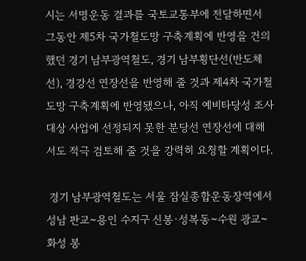시는 서명운동 결과를 국토교통부에 전달하면서 그동안 제5차 국가철도망 구축계획에 반영을 건의했던 경기 남부광역철도, 경기 남부횡단선(반도체선), 경강선 연장선을 반영해 줄 것과 제4차 국가철도망 구축계획에 반영됐으나, 아직 예비타당성 조사 대상 사업에 선정되지 못한 분당선 연장선에 대해서도 적극 검토해 줄 것을 강력히 요청할 계획이다.

 경기 남부광역철도는 서울 잠실종합운동장역에서 성남 판교~용인 수지구 신봉·성복동~수원 광교~화성 봉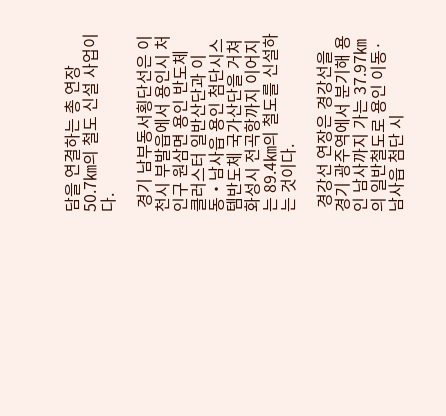담을 연결하는 총 연장 50.7㎞의 철도 신설 사업이다.

 경기 남부동서횡단선은 이천시 부발읍에서 용인시 처인구 원삼면 용인 반도체 클러스터 일반산단과 이동‧남사읍 용인 첨단시스템반도체 국가산단을 거쳐 화성시 전곡항까지 이어지는 89.4㎞의 철도를 신설하는 것이다.

 경강선 연장은 경강선을 경기 광주역에서 분기해 용인 남사까지 가는 37.97㎞의 일반철도로 용인 이동·남사읍 첨단 시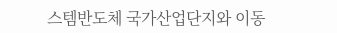스템반도체 국가산업단지와 이동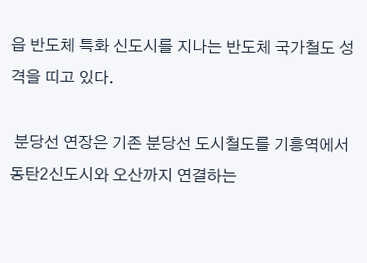읍 반도체 특화 신도시를 지나는 반도체 국가철도 성격을 띠고 있다.

 분당선 연장은 기존 분당선 도시철도를 기흥역에서 동탄2신도시와 오산까지 연결하는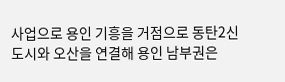사업으로 용인 기흥을 거점으로 동탄2신도시와 오산을 연결해 용인 남부권은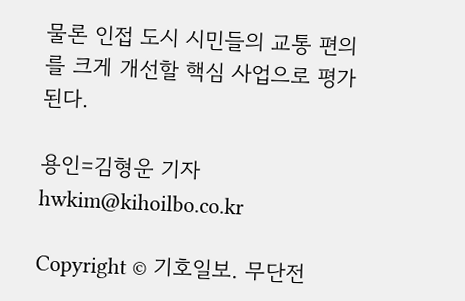물론 인접 도시 시민들의 교통 편의를 크게 개선할 핵심 사업으로 평가된다.

용인=김형운 기자 hwkim@kihoilbo.co.kr

Copyright © 기호일보. 무단전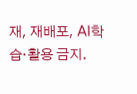재, 재배포, AI학습·활용 금지.